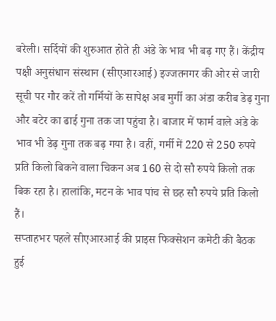बरेली। सर्दियों की शुरुआत होते ही अंडे के भाव भी बढ़ गए हैं। केंद्रीय पक्षी अनुसंधान संस्थान (सीएआरआई) इज्जतनगर की ओर से जारी सूची पर गौर करें तो गर्मियों के सापेक्ष अब मुर्गी का अंडा करीब डेढ़ गुना और बटेर का ढाई गुना तक जा पहुंचा है। बाजार में फार्म वाले अंडे के भाव भी डेढ़ गुना तक बढ़ गया है। वहीं, गर्मी में 220 से 250 रुपये प्रति किलो बिकने वाला चिकन अब 160 से दो सौ रुपये किलो तक बिक रहा है। हालांकि, मटन के भाव पांच से छह सौ रुपये प्रति किलो हैं।
सप्ताहभर पहले सीएआरआई की प्राइस फिक्सेशन कमेटी की बैठक हुई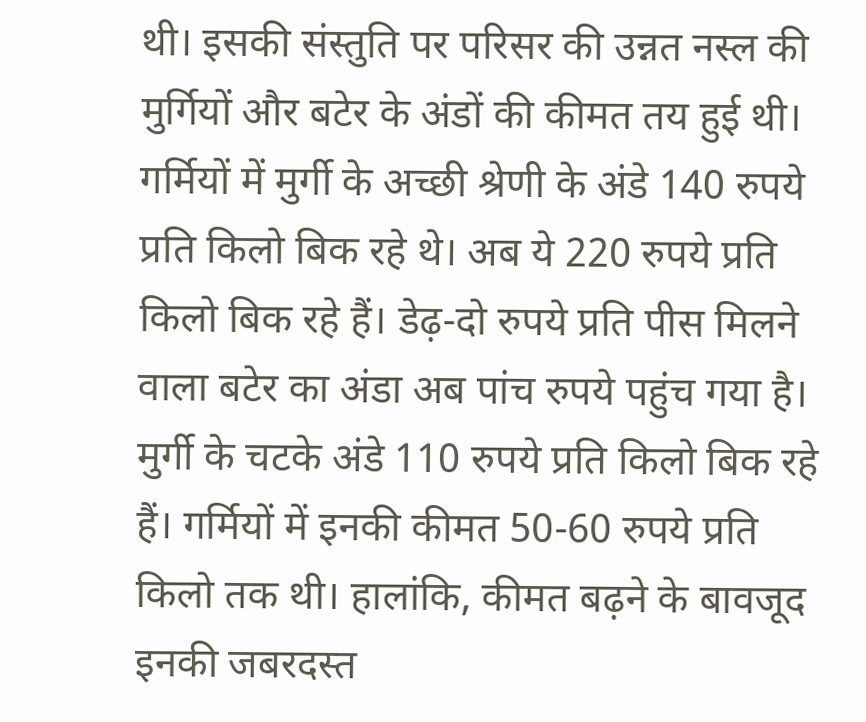थी। इसकी संस्तुति पर परिसर की उन्नत नस्ल की मुर्गियों और बटेर के अंडों की कीमत तय हुई थी। गर्मियों में मुर्गी के अच्छी श्रेणी के अंडे 140 रुपये प्रति किलो बिक रहे थे। अब ये 220 रुपये प्रति किलो बिक रहे हैं। डेढ़-दो रुपये प्रति पीस मिलने वाला बटेर का अंडा अब पांच रुपये पहुंच गया है। मुर्गी के चटके अंडे 110 रुपये प्रति किलो बिक रहे हैं। गर्मियों में इनकी कीमत 50-60 रुपये प्रति किलो तक थी। हालांकि, कीमत बढ़ने के बावजूद इनकी जबरदस्त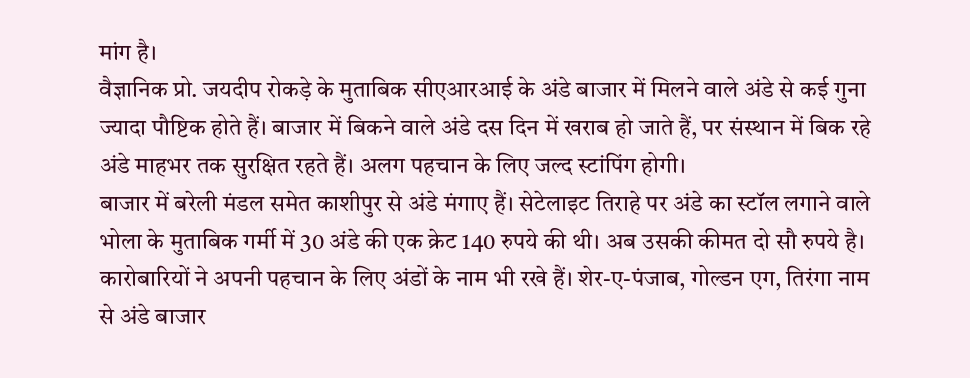मांग है।
वैज्ञानिक प्रो. जयदीप रोकड़े के मुताबिक सीएआरआई के अंडे बाजार में मिलने वाले अंडे से कई गुना ज्यादा पौष्टिक होते हैं। बाजार में बिकने वाले अंडे दस दिन में खराब हो जाते हैं, पर संस्थान में बिक रहे अंडे माहभर तक सुरक्षित रहते हैं। अलग पहचान के लिए जल्द स्टांपिंग होगी।
बाजार में बरेली मंडल समेत काशीपुर से अंडे मंगाए हैं। सेटेलाइट तिराहे पर अंडे का स्टॉल लगाने वाले भोला के मुताबिक गर्मी में 30 अंडे की एक क्रेट 140 रुपये की थी। अब उसकी कीमत दो सौ रुपये है। कारोबारियों ने अपनी पहचान के लिए अंडों के नाम भी रखे हैं। शेर-ए-पंजाब, गोल्डन एग, तिरंगा नाम से अंडे बाजार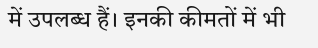में उपलब्ध हैं। इनकी कीमतों में भी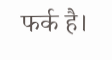फर्क है।